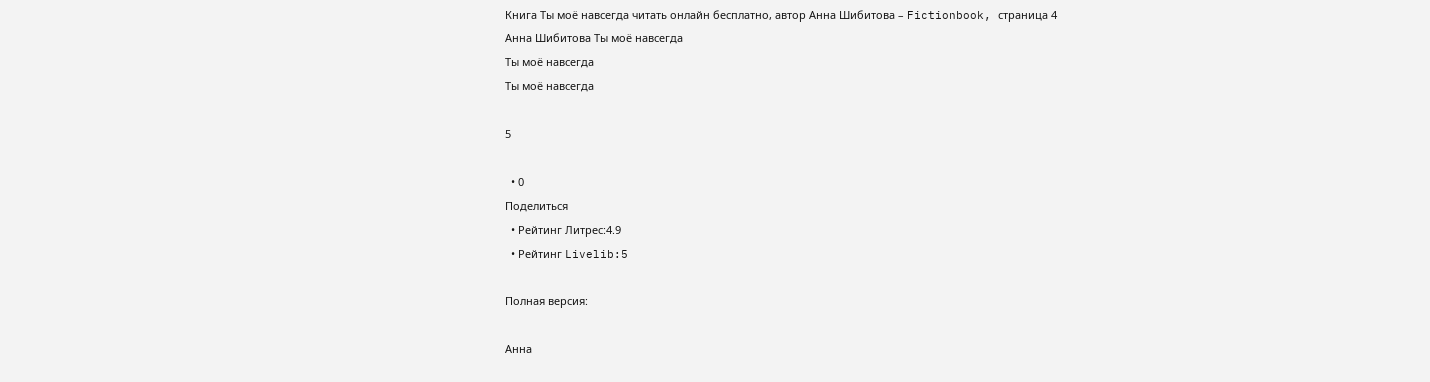Книга Ты моё навсегда читать онлайн бесплатно, автор Анна Шибитова – Fictionbook, cтраница 4
Анна Шибитова Ты моё навсегда
Ты моё навсегда
Ты моё навсегда

5

  • 0
Поделиться
  • Рейтинг Литрес:4.9
  • Рейтинг Livelib:5

Полная версия:

Анна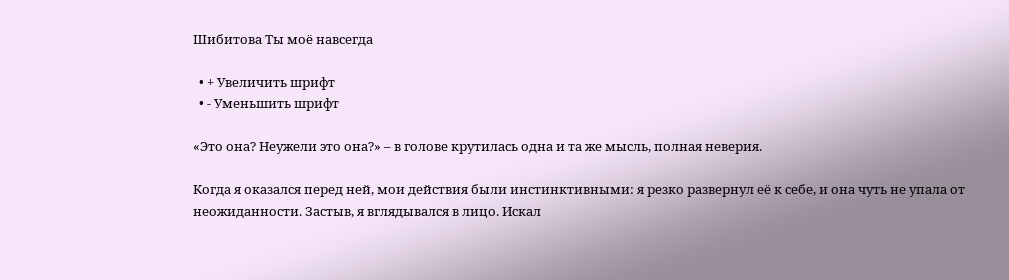Шибитова Ты моё навсегда

  • + Увеличить шрифт
  • - Уменьшить шрифт

«Это она? Неужели это она?» – в голове крутилась одна и та же мысль, полная неверия.

Когда я оказался перед ней, мои действия были инстинктивными: я резко развернул её к себе, и она чуть не упала от неожиданности. Застыв, я вглядывался в лицо. Искал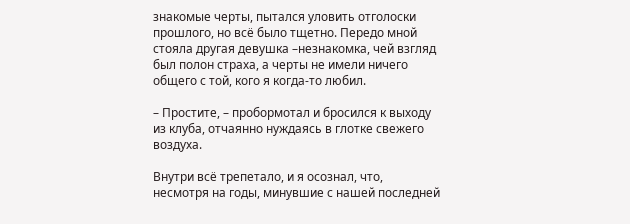знакомые черты, пытался уловить отголоски прошлого, но всё было тщетно. Передо мной стояла другая девушка –незнакомка, чей взгляд был полон страха, а черты не имели ничего общего с той, кого я когда-то любил.

– Простите, – пробормотал и бросился к выходу из клуба, отчаянно нуждаясь в глотке свежего воздуха.

Внутри всё трепетало, и я осознал, что, несмотря на годы, минувшие с нашей последней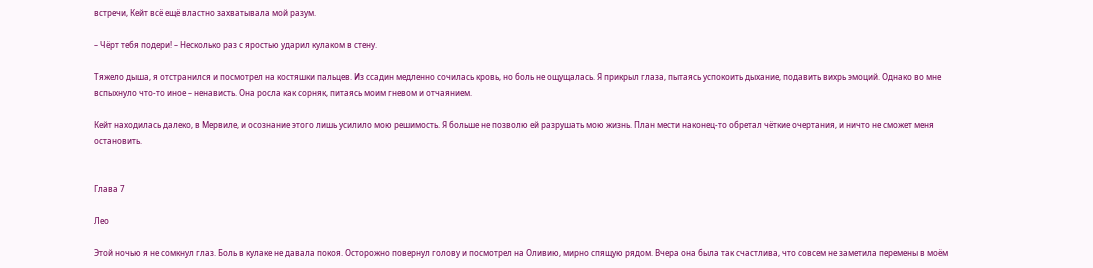встречи, Кейт всё ещё властно захватывала мой разум.

– Чёрт тебя подери! – Несколько раз с яростью ударил кулаком в стену.

Тяжело дыша, я отстранился и посмотрел на костяшки пальцев. Из ссадин медленно сочилась кровь, но боль не ощущалась. Я прикрыл глаза, пытаясь успокоить дыхание, подавить вихрь эмоций. Однако во мне вспыхнуло что-то иное – ненависть. Она росла как сорняк, питаясь моим гневом и отчаянием.

Кейт находилась далеко, в Мервиле, и осознание этого лишь усилило мою решимость. Я больше не позволю ей разрушать мою жизнь. План мести наконец-то обретал чёткие очертания, и ничто не сможет меня остановить.


Глава 7

Лео

Этой ночью я не сомкнул глаз. Боль в кулаке не давала покоя. Осторожно повернул голову и посмотрел на Оливию, мирно спящую рядом. Вчера она была так счастлива, что совсем не заметила перемены в моём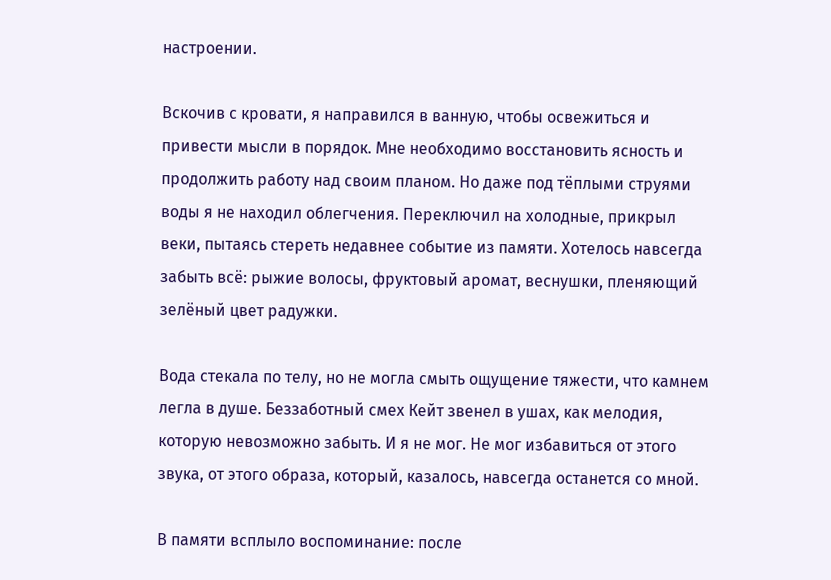настроении.

Вскочив с кровати, я направился в ванную, чтобы освежиться и привести мысли в порядок. Мне необходимо восстановить ясность и продолжить работу над своим планом. Но даже под тёплыми струями воды я не находил облегчения. Переключил на холодные, прикрыл веки, пытаясь стереть недавнее событие из памяти. Хотелось навсегда забыть всё: рыжие волосы, фруктовый аромат, веснушки, пленяющий зелёный цвет радужки.

Вода стекала по телу, но не могла смыть ощущение тяжести, что камнем легла в душе. Беззаботный смех Кейт звенел в ушах, как мелодия, которую невозможно забыть. И я не мог. Не мог избавиться от этого звука, от этого образа, который, казалось, навсегда останется со мной.

В памяти всплыло воспоминание: после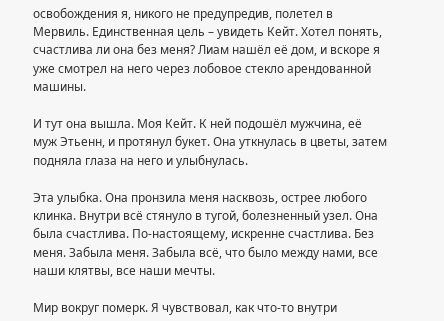освобождения я, никого не предупредив, полетел в Мервиль. Единственная цель – увидеть Кейт. Хотел понять, счастлива ли она без меня? Лиам нашёл её дом, и вскоре я уже смотрел на него через лобовое стекло арендованной машины.

И тут она вышла. Моя Кейт. К ней подошёл мужчина, её муж Этьенн, и протянул букет. Она уткнулась в цветы, затем подняла глаза на него и улыбнулась.

Эта улыбка. Она пронзила меня насквозь, острее любого клинка. Внутри всё стянуло в тугой, болезненный узел. Она была счастлива. По-настоящему, искренне счастлива. Без меня. Забыла меня. Забыла всё, что было между нами, все наши клятвы, все наши мечты.

Мир вокруг померк. Я чувствовал, как что-то внутри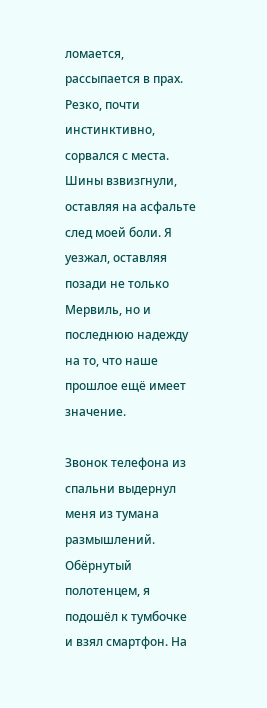ломается, рассыпается в прах. Резко, почти инстинктивно, сорвался с места. Шины взвизгнули, оставляя на асфальте след моей боли. Я уезжал, оставляя позади не только Мервиль, но и последнюю надежду на то, что наше прошлое ещё имеет значение.

Звонок телефона из спальни выдернул меня из тумана размышлений. Обёрнутый полотенцем, я подошёл к тумбочке и взял смартфон. На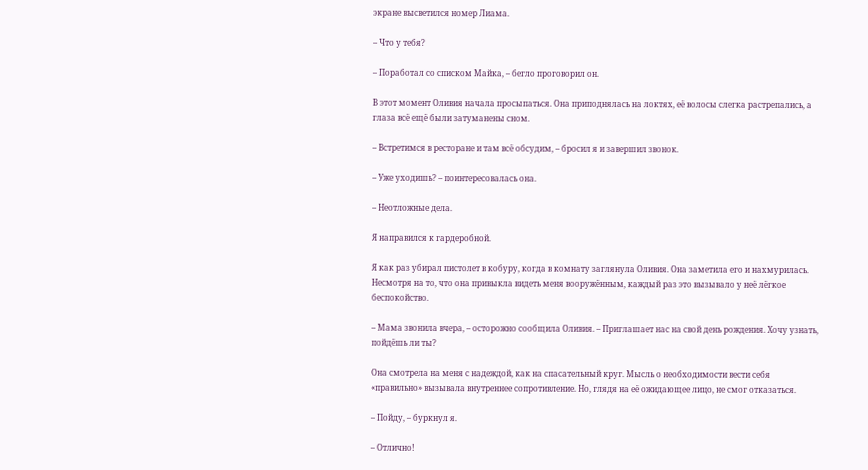экране высветился номер Лиама.

– Что у тебя?

– Поработал со списком Майка, – бегло проговорил он.

В этот момент Оливия начала просыпаться. Она приподнялась на локтях, её волосы слегка растрепались, а глаза всё ещё были затуманены сном.

– Встретимся в ресторане и там всё обсудим, – бросил я и завершил звонок.

– Уже уходишь? – поинтересовалась она.

– Неотложные дела.

Я направился к гардеробной.

Я как раз убирал пистолет в кобуру, когда в комнату заглянула Оливия. Она заметила его и нахмурилась. Несмотря на то, что она привыкла видеть меня вооружённым, каждый раз это вызывало у неё лёгкое беспокойство.

– Мама звонила вчера, – осторожно сообщила Оливия. – Приглашает нас на свой день рождения. Хочу узнать, пойдёшь ли ты?

Она смотрела на меня с надеждой, как на спасательный круг. Мысль о необходимости вести себя «правильно» вызывала внутреннее сопротивление. Но, глядя на её ожидающее лицо, не смог отказаться.

– Пойду, – буркнул я.

– Отлично!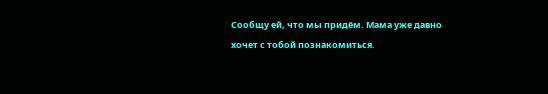Сообщу ей, что мы придём. Мама уже давно хочет с тобой познакомиться.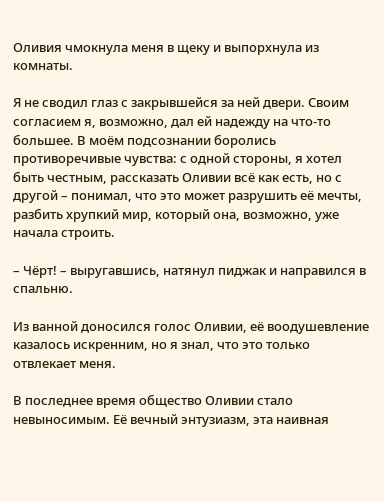Оливия чмокнула меня в щеку и выпорхнула из комнаты.

Я не сводил глаз с закрывшейся за ней двери. Своим согласием я, возможно, дал ей надежду на что-то большее. В моём подсознании боролись противоречивые чувства: с одной стороны, я хотел быть честным, рассказать Оливии всё как есть, но с другой – понимал, что это может разрушить её мечты, разбить хрупкий мир, который она, возможно, уже начала строить.

– Чёрт! – выругавшись, натянул пиджак и направился в спальню.

Из ванной доносился голос Оливии, её воодушевление казалось искренним, но я знал, что это только отвлекает меня.

В последнее время общество Оливии стало невыносимым. Её вечный энтузиазм, эта наивная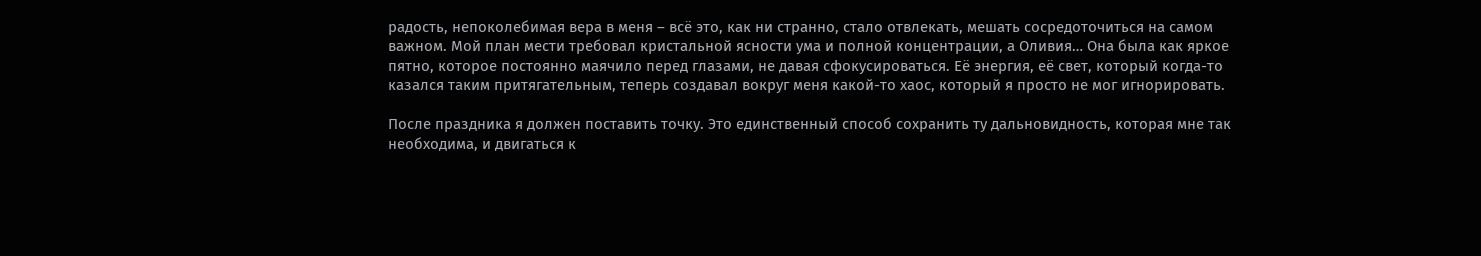радость, непоколебимая вера в меня – всё это, как ни странно, стало отвлекать, мешать сосредоточиться на самом важном. Мой план мести требовал кристальной ясности ума и полной концентрации, а Оливия… Она была как яркое пятно, которое постоянно маячило перед глазами, не давая сфокусироваться. Её энергия, её свет, который когда-то казался таким притягательным, теперь создавал вокруг меня какой-то хаос, который я просто не мог игнорировать.

После праздника я должен поставить точку. Это единственный способ сохранить ту дальновидность, которая мне так необходима, и двигаться к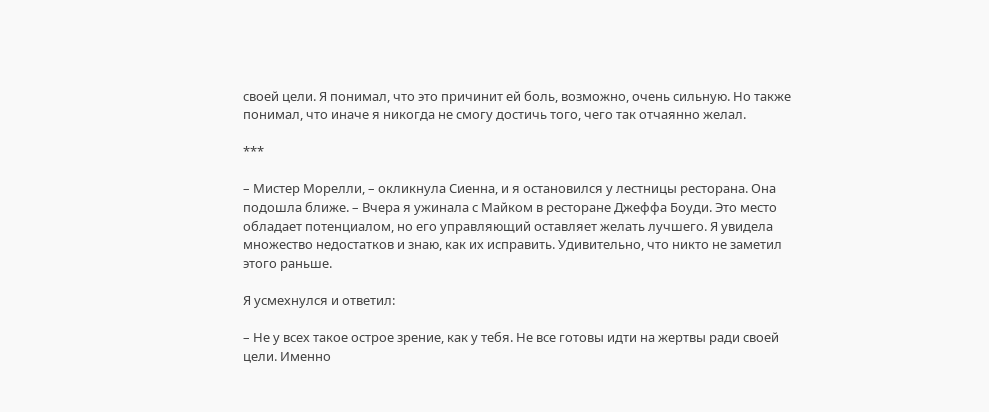своей цели. Я понимал, что это причинит ей боль, возможно, очень сильную. Но также понимал, что иначе я никогда не смогу достичь того, чего так отчаянно желал.

***

– Мистер Морелли, – окликнула Сиенна, и я остановился у лестницы ресторана. Она подошла ближе. – Вчера я ужинала с Майком в ресторане Джеффа Боуди. Это место обладает потенциалом, но его управляющий оставляет желать лучшего. Я увидела множество недостатков и знаю, как их исправить. Удивительно, что никто не заметил этого раньше.

Я усмехнулся и ответил:

– Не у всех такое острое зрение, как у тебя. Не все готовы идти на жертвы ради своей цели. Именно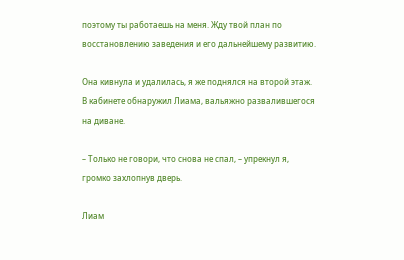поэтому ты работаешь на меня. Жду твой план по восстановлению заведения и его дальнейшему развитию.

Она кивнула и удалилась, я же поднялся на второй этаж. В кабинете обнаружил Лиама, вальяжно развалившегося на диване.

– Только не говори, что снова не спал, – упрекнул я, громко захлопнув дверь.

Лиам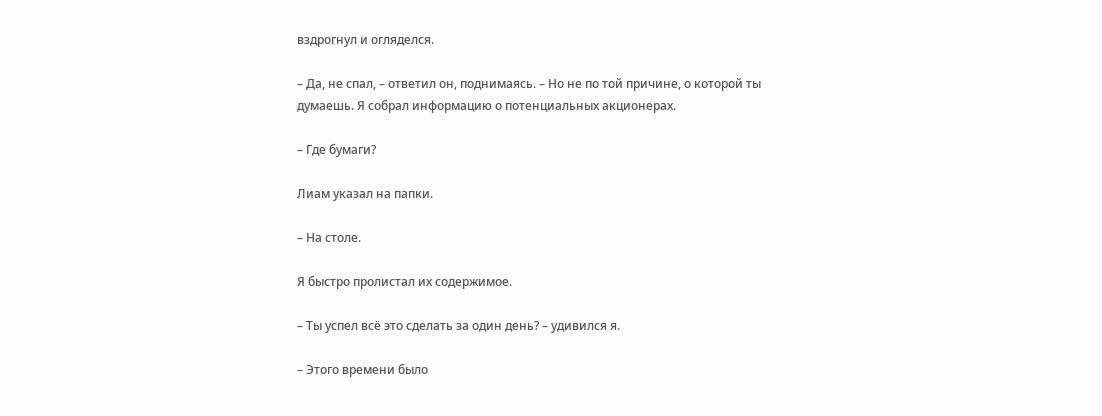вздрогнул и огляделся.

– Да, не спал, – ответил он, поднимаясь. – Но не по той причине, о которой ты думаешь. Я собрал информацию о потенциальных акционерах.

– Где бумаги?

Лиам указал на папки.

– На столе.

Я быстро пролистал их содержимое.

– Ты успел всё это сделать за один день? – удивился я.

– Этого времени было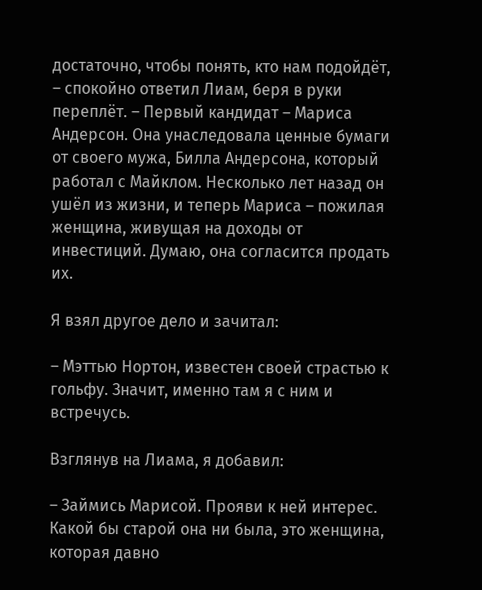достаточно, чтобы понять, кто нам подойдёт, – спокойно ответил Лиам, беря в руки переплёт. – Первый кандидат – Мариса Андерсон. Она унаследовала ценные бумаги от своего мужа, Билла Андерсона, который работал с Майклом. Несколько лет назад он ушёл из жизни, и теперь Мариса – пожилая женщина, живущая на доходы от инвестиций. Думаю, она согласится продать их.

Я взял другое дело и зачитал:

– Мэттью Нортон, известен своей страстью к гольфу. Значит, именно там я с ним и встречусь.

Взглянув на Лиама, я добавил:

– Займись Марисой. Прояви к ней интерес. Какой бы старой она ни была, это женщина, которая давно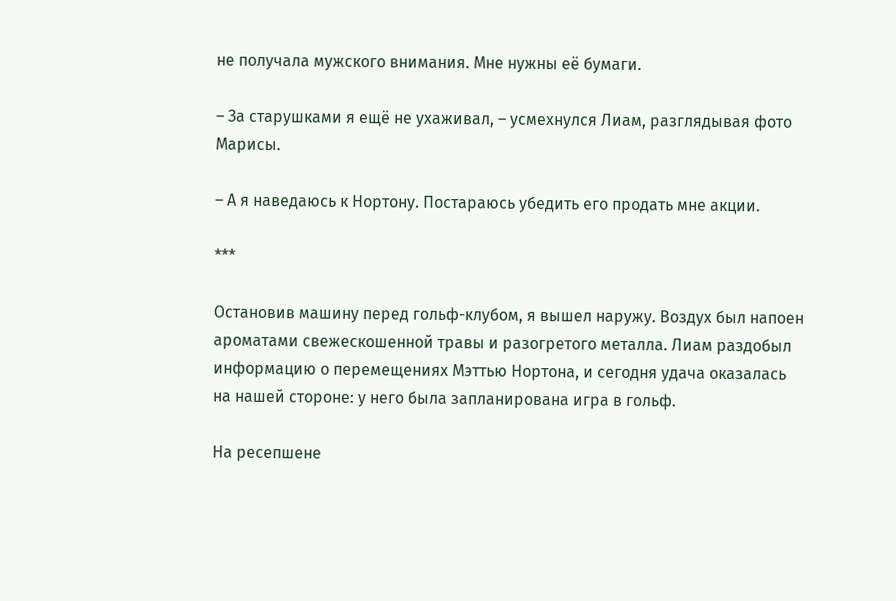не получала мужского внимания. Мне нужны её бумаги.

– За старушками я ещё не ухаживал, – усмехнулся Лиам, разглядывая фото Марисы.

– А я наведаюсь к Нортону. Постараюсь убедить его продать мне акции.

***

Остановив машину перед гольф-клубом, я вышел наружу. Воздух был напоен ароматами свежескошенной травы и разогретого металла. Лиам раздобыл информацию о перемещениях Мэттью Нортона, и сегодня удача оказалась на нашей стороне: у него была запланирована игра в гольф.

На ресепшене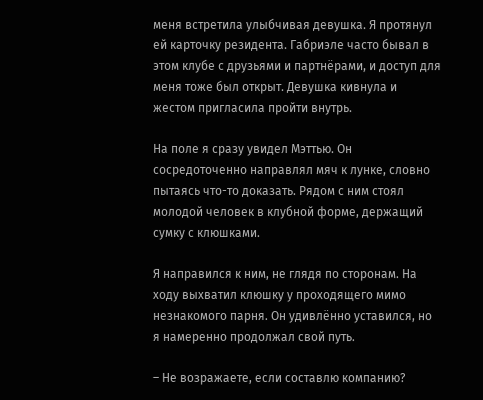меня встретила улыбчивая девушка. Я протянул ей карточку резидента. Габриэле часто бывал в этом клубе с друзьями и партнёрами, и доступ для меня тоже был открыт. Девушка кивнула и жестом пригласила пройти внутрь.

На поле я сразу увидел Мэттью. Он сосредоточенно направлял мяч к лунке, словно пытаясь что-то доказать. Рядом с ним стоял молодой человек в клубной форме, держащий сумку с клюшками.

Я направился к ним, не глядя по сторонам. На ходу выхватил клюшку у проходящего мимо незнакомого парня. Он удивлённо уставился, но я намеренно продолжал свой путь.

– Не возражаете, если составлю компанию?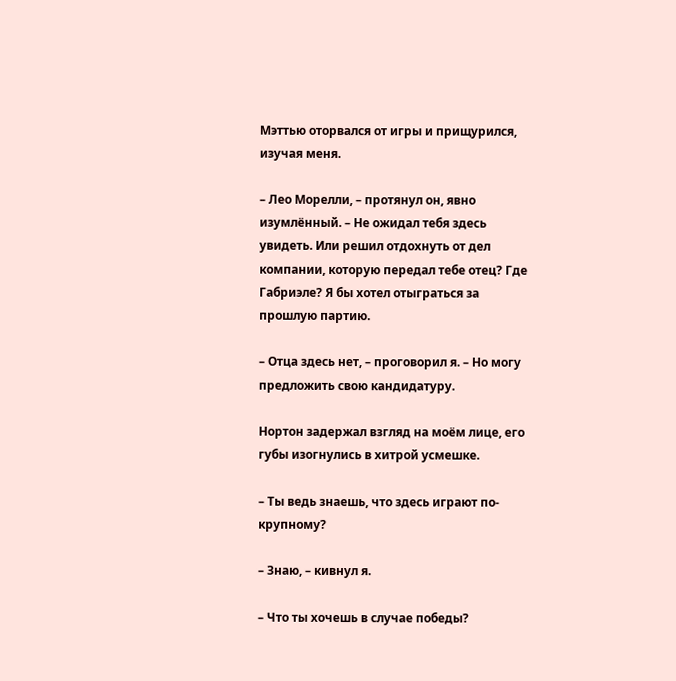Мэттью оторвался от игры и прищурился, изучая меня.

– Лео Морелли, – протянул он, явно изумлённый. – Не ожидал тебя здесь увидеть. Или решил отдохнуть от дел компании, которую передал тебе отец? Где Габриэле? Я бы хотел отыграться за прошлую партию.

– Отца здесь нет, – проговорил я. – Но могу предложить свою кандидатуру.

Нортон задержал взгляд на моём лице, его губы изогнулись в хитрой усмешке.

– Ты ведь знаешь, что здесь играют по-крупному?

– Знаю, – кивнул я.

– Что ты хочешь в случае победы?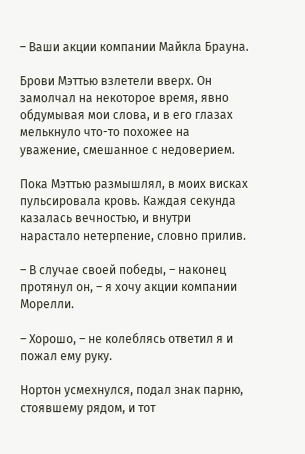– Ваши акции компании Майкла Брауна.

Брови Мэттью взлетели вверх. Он замолчал на некоторое время, явно обдумывая мои слова, и в его глазах мелькнуло что-то похожее на уважение, смешанное с недоверием.

Пока Мэттью размышлял, в моих висках пульсировала кровь. Каждая секунда казалась вечностью, и внутри нарастало нетерпение, словно прилив.

– В случае своей победы, – наконец протянул он, – я хочу акции компании Морелли.

– Хорошо, – не колеблясь ответил я и пожал ему руку.

Нортон усмехнулся, подал знак парню, стоявшему рядом, и тот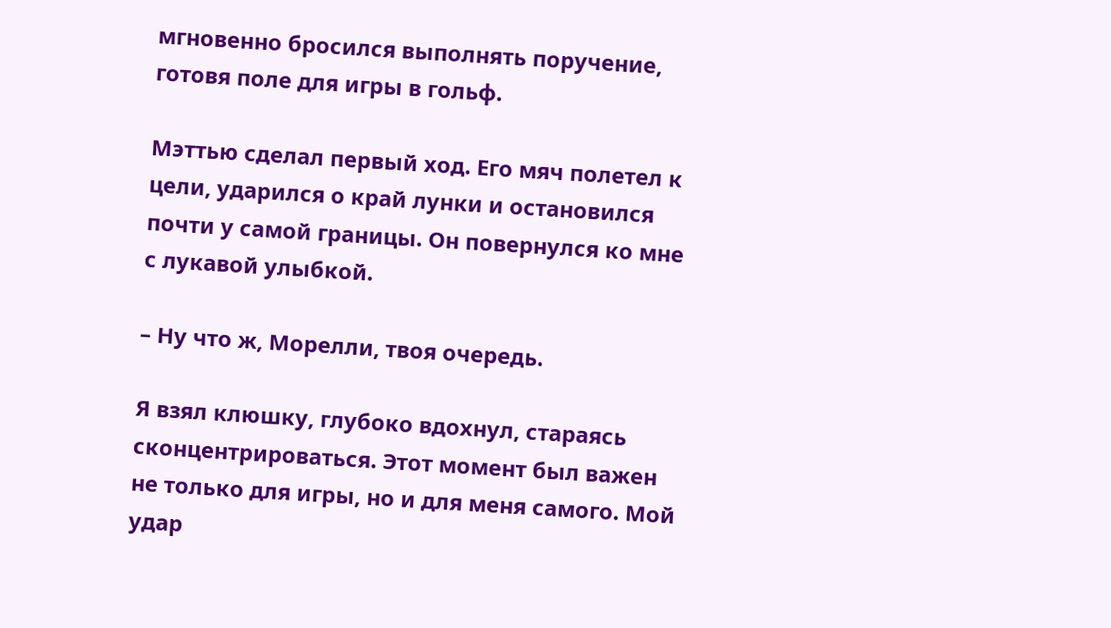мгновенно бросился выполнять поручение, готовя поле для игры в гольф.

Мэттью сделал первый ход. Его мяч полетел к цели, ударился о край лунки и остановился почти у самой границы. Он повернулся ко мне с лукавой улыбкой.

– Ну что ж, Морелли, твоя очередь.

Я взял клюшку, глубоко вдохнул, стараясь сконцентрироваться. Этот момент был важен не только для игры, но и для меня самого. Мой удар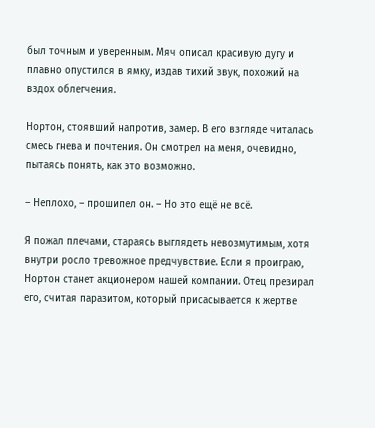был точным и уверенным. Мяч описал красивую дугу и плавно опустился в ямку, издав тихий звук, похожий на вздох облегчения.

Нортон, стоявший напротив, замер. В его взгляде читалась смесь гнева и почтения. Он смотрел на меня, очевидно, пытаясь понять, как это возможно.

– Неплохо, – прошипел он. – Но это ещё не всё.

Я пожал плечами, стараясь выглядеть невозмутимым, хотя внутри росло тревожное предчувствие. Если я проиграю, Нортон станет акционером нашей компании. Отец презирал его, считая паразитом, который присасывается к жертве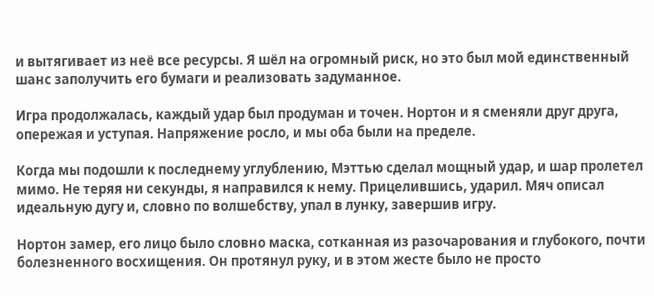и вытягивает из неё все ресурсы. Я шёл на огромный риск, но это был мой единственный шанс заполучить его бумаги и реализовать задуманное.

Игра продолжалась, каждый удар был продуман и точен. Нортон и я сменяли друг друга, опережая и уступая. Напряжение росло, и мы оба были на пределе.

Когда мы подошли к последнему углублению, Мэттью сделал мощный удар, и шар пролетел мимо. Не теряя ни секунды, я направился к нему. Прицелившись, ударил. Мяч описал идеальную дугу и, словно по волшебству, упал в лунку, завершив игру.

Нортон замер, его лицо было словно маска, сотканная из разочарования и глубокого, почти болезненного восхищения. Он протянул руку, и в этом жесте было не просто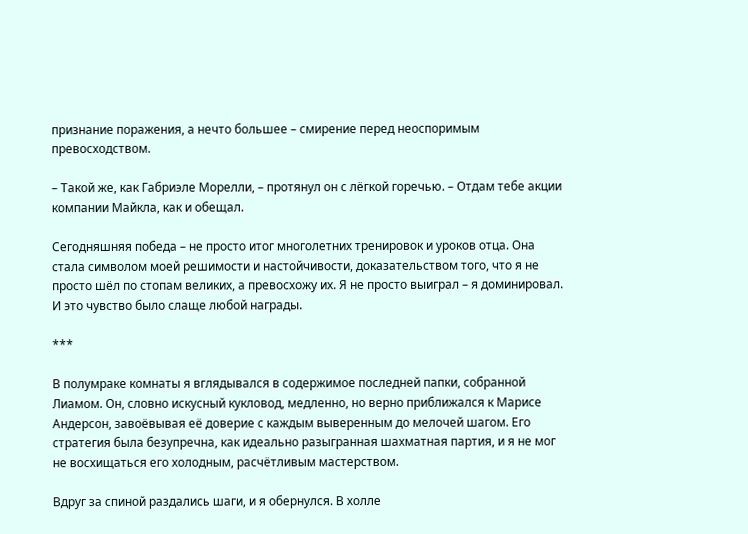признание поражения, а нечто большее – смирение перед неоспоримым превосходством.

– Такой же, как Габриэле Морелли, – протянул он с лёгкой горечью. – Отдам тебе акции компании Майкла, как и обещал.

Сегодняшняя победа – не просто итог многолетних тренировок и уроков отца. Она стала символом моей решимости и настойчивости, доказательством того, что я не просто шёл по стопам великих, а превосхожу их. Я не просто выиграл – я доминировал. И это чувство было слаще любой награды.

***

В полумраке комнаты я вглядывался в содержимое последней папки, собранной Лиамом. Он, словно искусный кукловод, медленно, но верно приближался к Марисе Андерсон, завоёвывая её доверие с каждым выверенным до мелочей шагом. Его стратегия была безупречна, как идеально разыгранная шахматная партия, и я не мог не восхищаться его холодным, расчётливым мастерством.

Вдруг за спиной раздались шаги, и я обернулся. В холле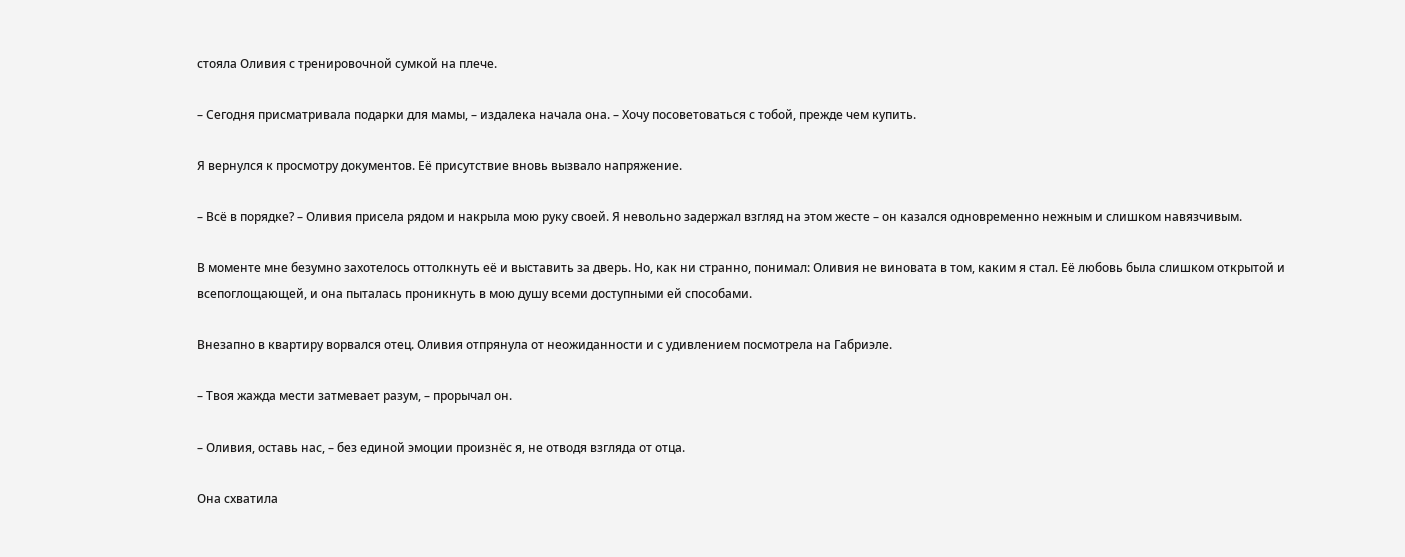стояла Оливия с тренировочной сумкой на плече.

– Сегодня присматривала подарки для мамы, – издалека начала она. – Хочу посоветоваться с тобой, прежде чем купить.

Я вернулся к просмотру документов. Её присутствие вновь вызвало напряжение.

– Всё в порядке? – Оливия присела рядом и накрыла мою руку своей. Я невольно задержал взгляд на этом жесте – он казался одновременно нежным и слишком навязчивым.

В моменте мне безумно захотелось оттолкнуть её и выставить за дверь. Но, как ни странно, понимал: Оливия не виновата в том, каким я стал. Её любовь была слишком открытой и всепоглощающей, и она пыталась проникнуть в мою душу всеми доступными ей способами.

Внезапно в квартиру ворвался отец. Оливия отпрянула от неожиданности и с удивлением посмотрела на Габриэле.

– Твоя жажда мести затмевает разум, – прорычал он.

– Оливия, оставь нас, – без единой эмоции произнёс я, не отводя взгляда от отца.

Она схватила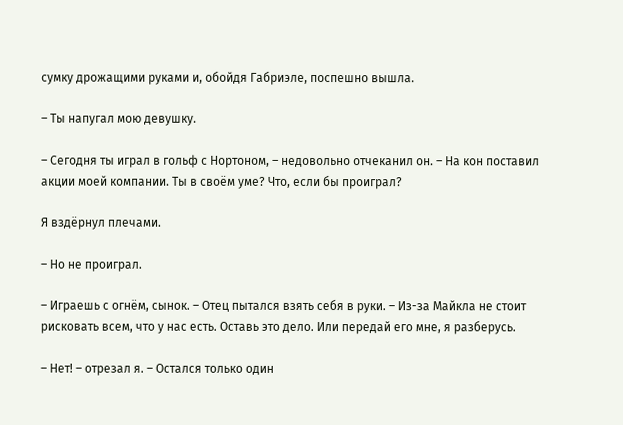сумку дрожащими руками и, обойдя Габриэле, поспешно вышла.

– Ты напугал мою девушку.

– Сегодня ты играл в гольф с Нортоном, – недовольно отчеканил он. – На кон поставил акции моей компании. Ты в своём уме? Что, если бы проиграл?

Я вздёрнул плечами.

– Но не проиграл.

– Играешь с огнём, сынок. – Отец пытался взять себя в руки. – Из-за Майкла не стоит рисковать всем, что у нас есть. Оставь это дело. Или передай его мне, я разберусь.

– Нет! – отрезал я. – Остался только один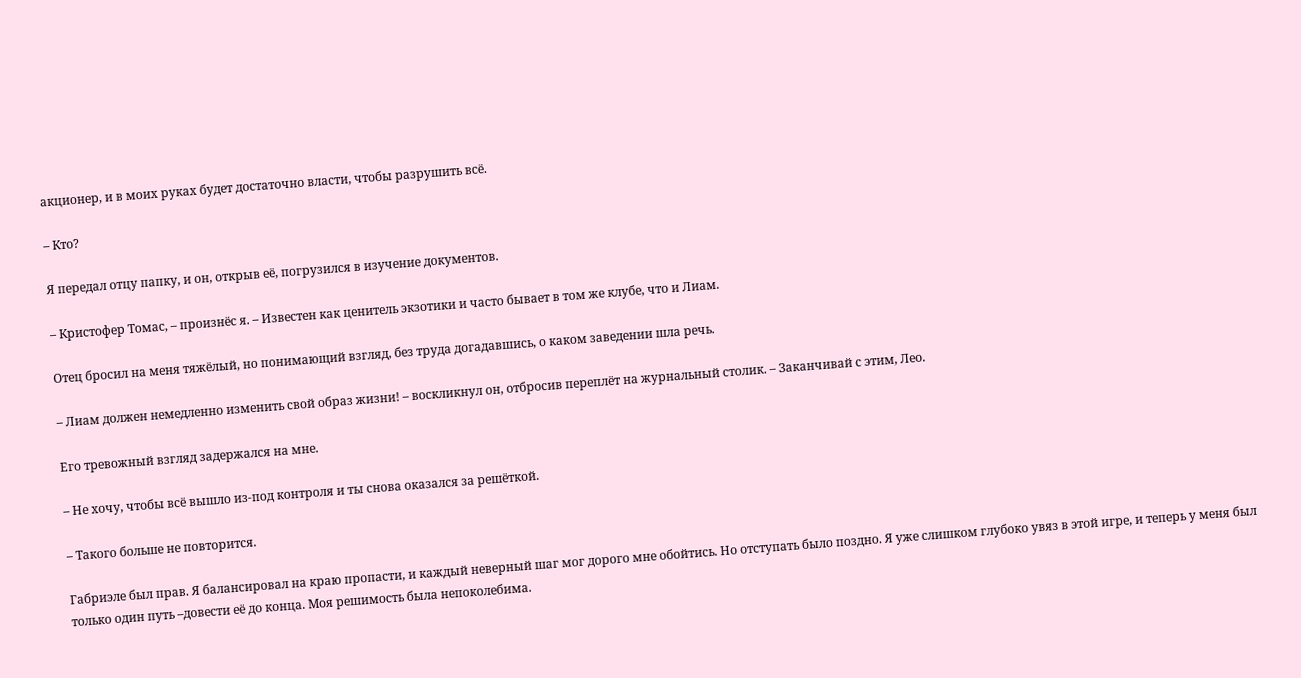акционер, и в моих руках будет достаточно власти, чтобы разрушить всё.

– Кто?

Я передал отцу папку, и он, открыв её, погрузился в изучение документов.

– Кристофер Томас, – произнёс я. – Известен как ценитель экзотики и часто бывает в том же клубе, что и Лиам.

Отец бросил на меня тяжёлый, но понимающий взгляд, без труда догадавшись, о каком заведении шла речь.

– Лиам должен немедленно изменить свой образ жизни! – воскликнул он, отбросив переплёт на журнальный столик. – Заканчивай с этим, Лео.

Его тревожный взгляд задержался на мне.

– Не хочу, чтобы всё вышло из-под контроля и ты снова оказался за решёткой.

– Такого больше не повторится.

Габриэле был прав. Я балансировал на краю пропасти, и каждый неверный шаг мог дорого мне обойтись. Но отступать было поздно. Я уже слишком глубоко увяз в этой игре, и теперь у меня был только один путь –довести её до конца. Моя решимость была непоколебима.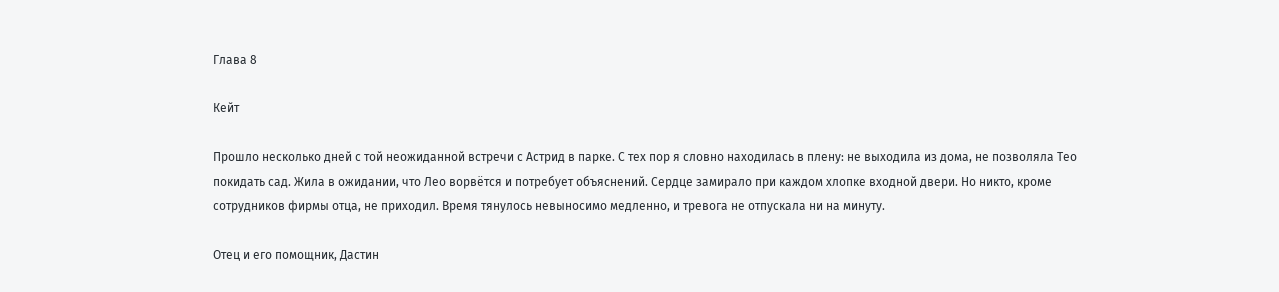Глава 8

Кейт

Прошло несколько дней с той неожиданной встречи с Астрид в парке. С тех пор я словно находилась в плену: не выходила из дома, не позволяла Тео покидать сад. Жила в ожидании, что Лео ворвётся и потребует объяснений. Сердце замирало при каждом хлопке входной двери. Но никто, кроме сотрудников фирмы отца, не приходил. Время тянулось невыносимо медленно, и тревога не отпускала ни на минуту.

Отец и его помощник, Дастин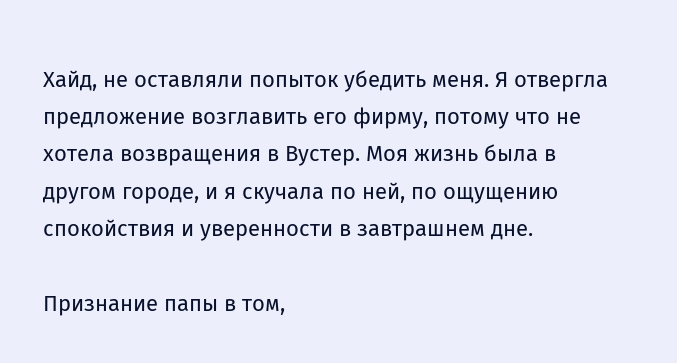Хайд, не оставляли попыток убедить меня. Я отвергла предложение возглавить его фирму, потому что не хотела возвращения в Вустер. Моя жизнь была в другом городе, и я скучала по ней, по ощущению спокойствия и уверенности в завтрашнем дне.

Признание папы в том,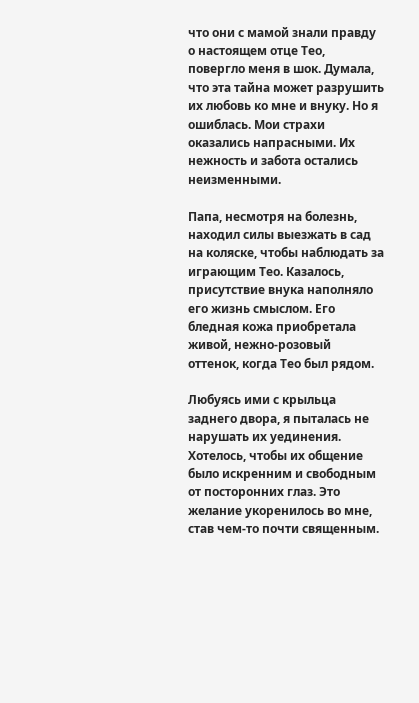что они с мамой знали правду о настоящем отце Тео, повергло меня в шок. Думала, что эта тайна может разрушить их любовь ко мне и внуку. Но я ошиблась. Мои страхи оказались напрасными. Их нежность и забота остались неизменными.

Папа, несмотря на болезнь, находил силы выезжать в сад на коляске, чтобы наблюдать за играющим Тео. Казалось, присутствие внука наполняло его жизнь смыслом. Его бледная кожа приобретала живой, нежно-розовый оттенок, когда Тео был рядом.

Любуясь ими с крыльца заднего двора, я пыталась не нарушать их уединения. Хотелось, чтобы их общение было искренним и свободным от посторонних глаз. Это желание укоренилось во мне, став чем-то почти священным.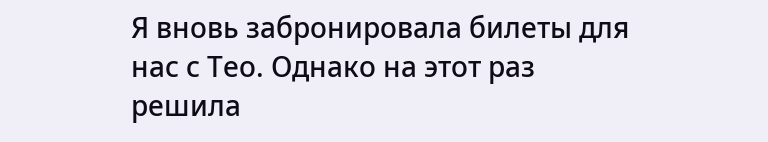Я вновь забронировала билеты для нас с Тео. Однако на этот раз решила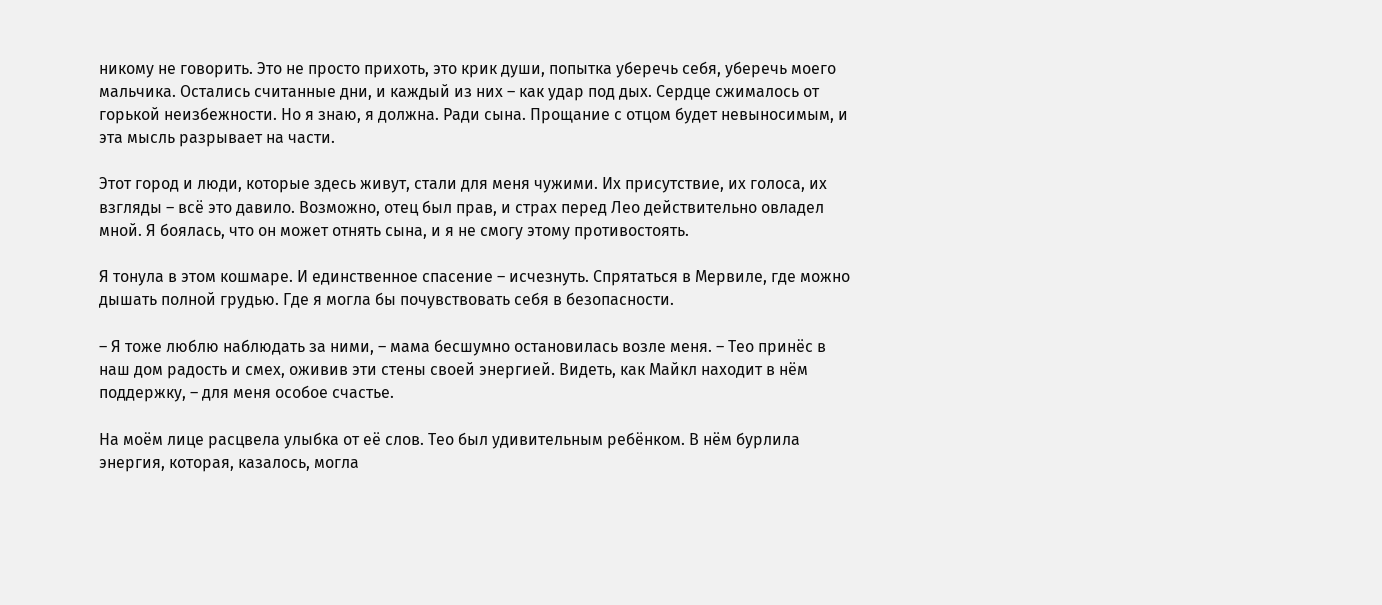никому не говорить. Это не просто прихоть, это крик души, попытка уберечь себя, уберечь моего мальчика. Остались считанные дни, и каждый из них – как удар под дых. Сердце сжималось от горькой неизбежности. Но я знаю, я должна. Ради сына. Прощание с отцом будет невыносимым, и эта мысль разрывает на части.

Этот город и люди, которые здесь живут, стали для меня чужими. Их присутствие, их голоса, их взгляды – всё это давило. Возможно, отец был прав, и страх перед Лео действительно овладел мной. Я боялась, что он может отнять сына, и я не смогу этому противостоять.

Я тонула в этом кошмаре. И единственное спасение – исчезнуть. Спрятаться в Мервиле, где можно дышать полной грудью. Где я могла бы почувствовать себя в безопасности.

– Я тоже люблю наблюдать за ними, – мама бесшумно остановилась возле меня. – Тео принёс в наш дом радость и смех, оживив эти стены своей энергией. Видеть, как Майкл находит в нём поддержку, – для меня особое счастье.

На моём лице расцвела улыбка от её слов. Тео был удивительным ребёнком. В нём бурлила энергия, которая, казалось, могла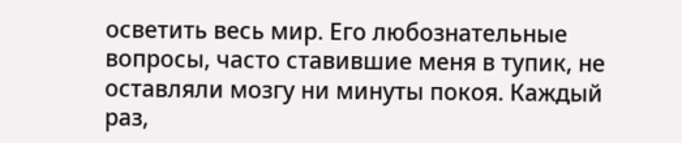осветить весь мир. Его любознательные вопросы, часто ставившие меня в тупик, не оставляли мозгу ни минуты покоя. Каждый раз,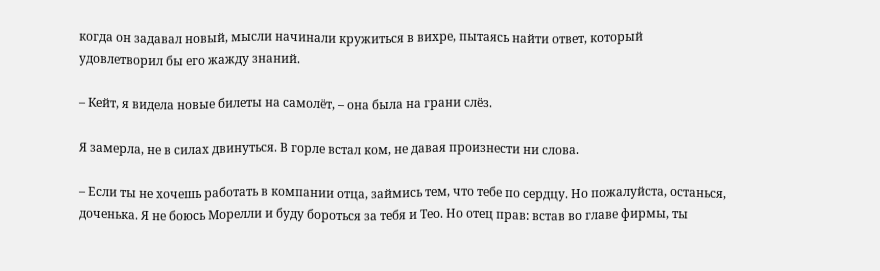когда он задавал новый, мысли начинали кружиться в вихре, пытаясь найти ответ, который удовлетворил бы его жажду знаний.

– Кейт, я видела новые билеты на самолёт, – она была на грани слёз.

Я замерла, не в силах двинуться. В горле встал ком, не давая произнести ни слова.

– Если ты не хочешь работать в компании отца, займись тем, что тебе по сердцу. Но пожалуйста, останься, доченька. Я не боюсь Морелли и буду бороться за тебя и Тео. Но отец прав: встав во главе фирмы, ты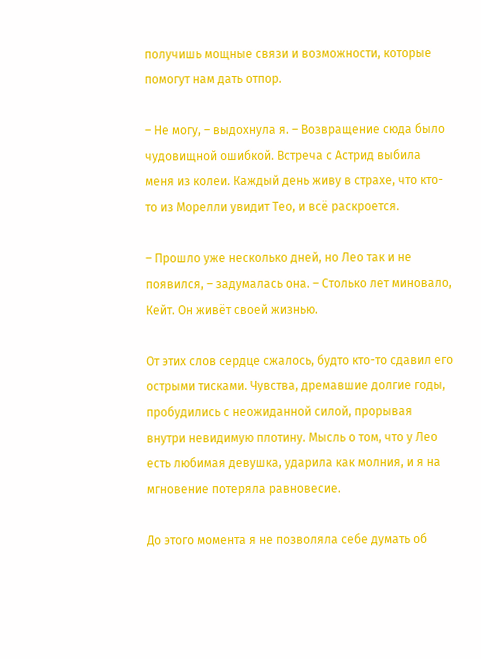получишь мощные связи и возможности, которые помогут нам дать отпор.

– Не могу, – выдохнула я. – Возвращение сюда было чудовищной ошибкой. Встреча с Астрид выбила меня из колеи. Каждый день живу в страхе, что кто-то из Морелли увидит Тео, и всё раскроется.

– Прошло уже несколько дней, но Лео так и не появился, – задумалась она. – Столько лет миновало, Кейт. Он живёт своей жизнью.

От этих слов сердце сжалось, будто кто-то сдавил его острыми тисками. Чувства, дремавшие долгие годы, пробудились с неожиданной силой, прорывая внутри невидимую плотину. Мысль о том, что у Лео есть любимая девушка, ударила как молния, и я на мгновение потеряла равновесие.

До этого момента я не позволяла себе думать об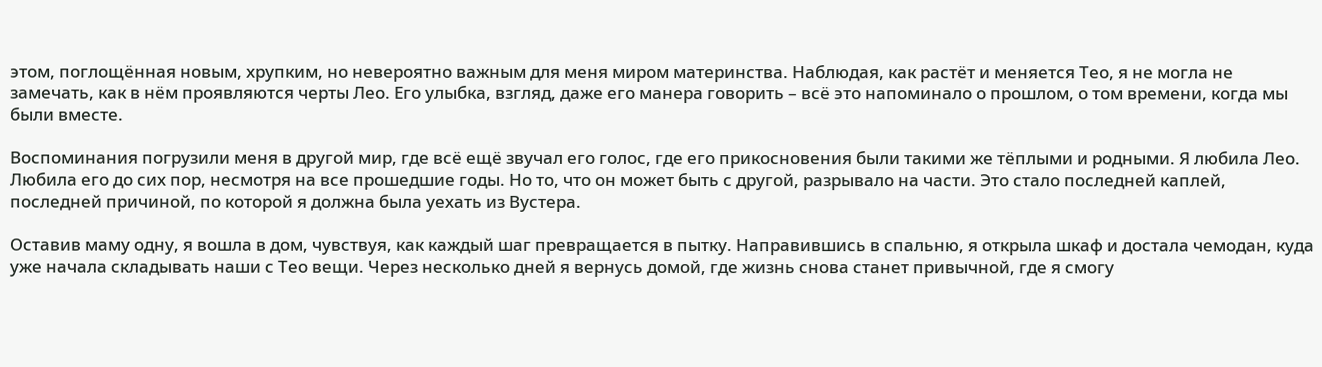этом, поглощённая новым, хрупким, но невероятно важным для меня миром материнства. Наблюдая, как растёт и меняется Тео, я не могла не замечать, как в нём проявляются черты Лео. Его улыбка, взгляд, даже его манера говорить – всё это напоминало о прошлом, о том времени, когда мы были вместе.

Воспоминания погрузили меня в другой мир, где всё ещё звучал его голос, где его прикосновения были такими же тёплыми и родными. Я любила Лео. Любила его до сих пор, несмотря на все прошедшие годы. Но то, что он может быть с другой, разрывало на части. Это стало последней каплей, последней причиной, по которой я должна была уехать из Вустера.

Оставив маму одну, я вошла в дом, чувствуя, как каждый шаг превращается в пытку. Направившись в спальню, я открыла шкаф и достала чемодан, куда уже начала складывать наши с Тео вещи. Через несколько дней я вернусь домой, где жизнь снова станет привычной, где я смогу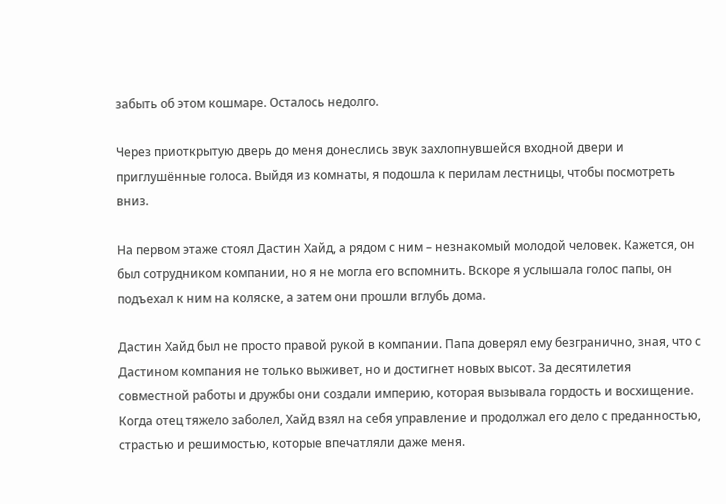забыть об этом кошмаре. Осталось недолго.

Через приоткрытую дверь до меня донеслись звук захлопнувшейся входной двери и приглушённые голоса. Выйдя из комнаты, я подошла к перилам лестницы, чтобы посмотреть вниз.

На первом этаже стоял Дастин Хайд, а рядом с ним – незнакомый молодой человек. Кажется, он был сотрудником компании, но я не могла его вспомнить. Вскоре я услышала голос папы, он подъехал к ним на коляске, а затем они прошли вглубь дома.

Дастин Хайд был не просто правой рукой в компании. Папа доверял ему безгранично, зная, что с Дастином компания не только выживет, но и достигнет новых высот. За десятилетия совместной работы и дружбы они создали империю, которая вызывала гордость и восхищение. Когда отец тяжело заболел, Хайд взял на себя управление и продолжал его дело с преданностью, страстью и решимостью, которые впечатляли даже меня.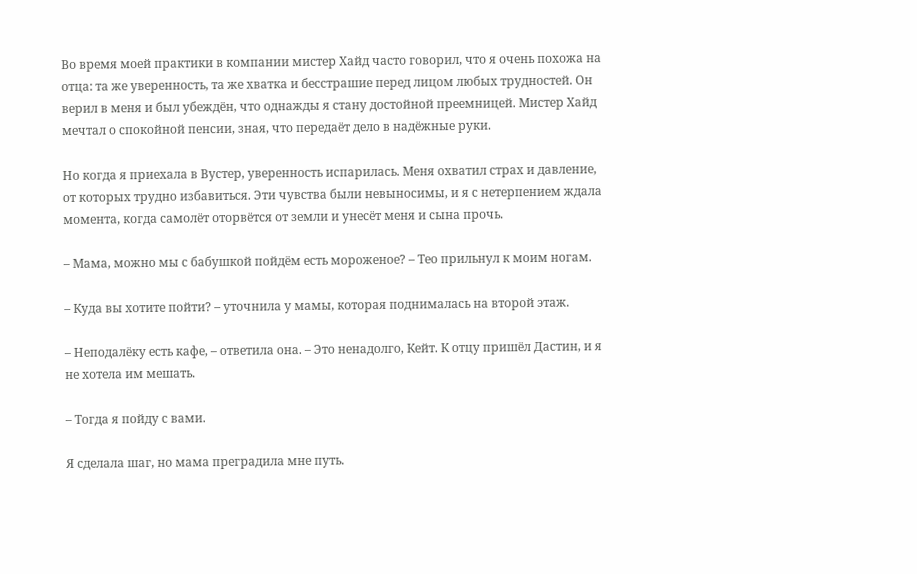Во время моей практики в компании мистер Хайд часто говорил, что я очень похожа на отца: та же уверенность, та же хватка и бесстрашие перед лицом любых трудностей. Он верил в меня и был убеждён, что однажды я стану достойной преемницей. Мистер Хайд мечтал о спокойной пенсии, зная, что передаёт дело в надёжные руки.

Но когда я приехала в Вустер, уверенность испарилась. Меня охватил страх и давление, от которых трудно избавиться. Эти чувства были невыносимы, и я с нетерпением ждала момента, когда самолёт оторвётся от земли и унесёт меня и сына прочь.

– Мама, можно мы с бабушкой пойдём есть мороженое? – Тео прильнул к моим ногам.

– Куда вы хотите пойти? – уточнила у мамы, которая поднималась на второй этаж.

– Неподалёку есть кафе, – ответила она. – Это ненадолго, Кейт. К отцу пришёл Дастин, и я не хотела им мешать.

– Тогда я пойду с вами.

Я сделала шаг, но мама преградила мне путь.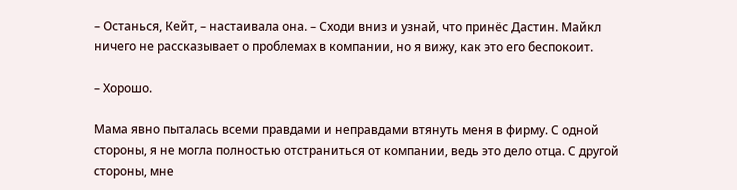– Останься, Кейт, – настаивала она. – Сходи вниз и узнай, что принёс Дастин. Майкл ничего не рассказывает о проблемах в компании, но я вижу, как это его беспокоит.

– Хорошо.

Мама явно пыталась всеми правдами и неправдами втянуть меня в фирму. С одной стороны, я не могла полностью отстраниться от компании, ведь это дело отца. С другой стороны, мне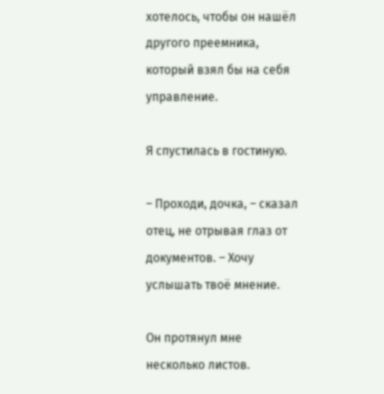хотелось, чтобы он нашёл другого преемника, который взял бы на себя управление.

Я спустилась в гостиную.

– Проходи, дочка, – сказал отец, не отрывая глаз от документов. – Хочу услышать твоё мнение.

Он протянул мне несколько листов.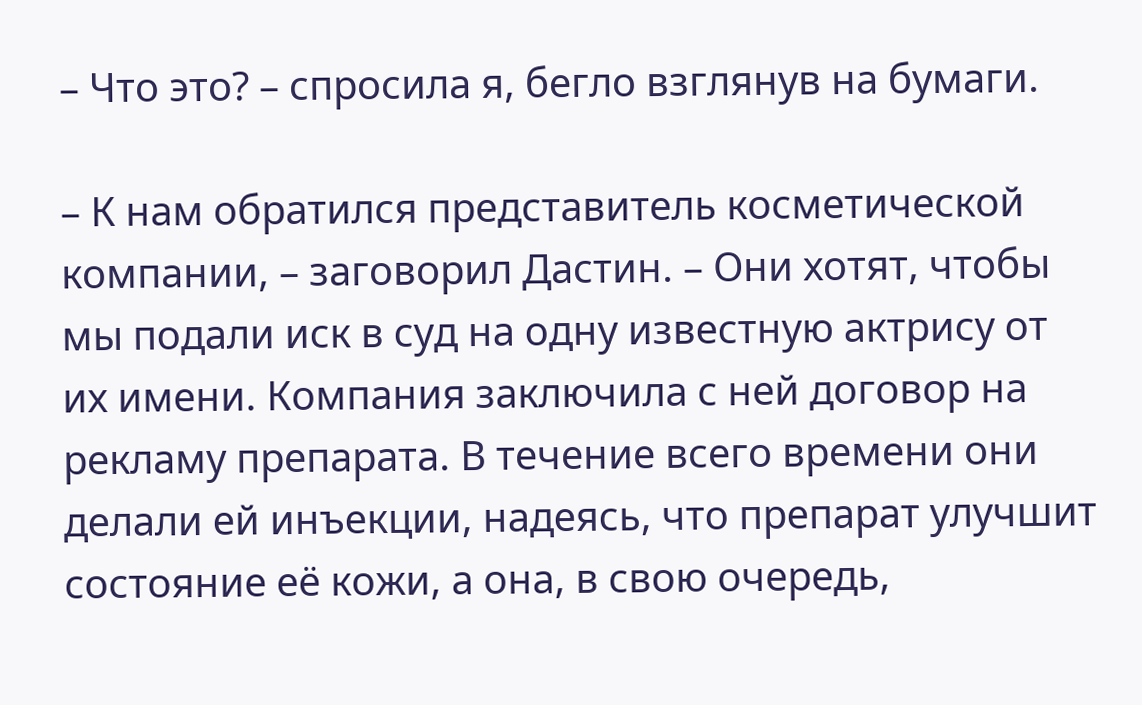– Что это? – спросила я, бегло взглянув на бумаги.

– К нам обратился представитель косметической компании, – заговорил Дастин. – Они хотят, чтобы мы подали иск в суд на одну известную актрису от их имени. Компания заключила с ней договор на рекламу препарата. В течение всего времени они делали ей инъекции, надеясь, что препарат улучшит состояние её кожи, а она, в свою очередь,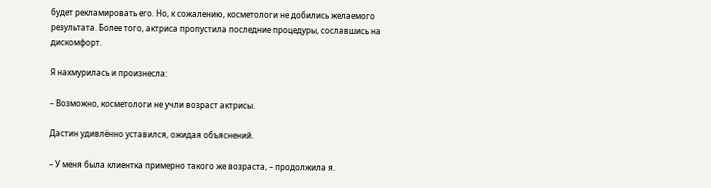будет рекламировать его. Но, к сожалению, косметологи не добились желаемого результата. Более того, актриса пропустила последние процедуры, сославшись на дискомфорт.

Я нахмурилась и произнесла:

– Возможно, косметологи не учли возраст актрисы.

Дастин удивлённо уставился, ожидая объяснений.

– У меня была клиентка примерно такого же возраста, – продолжила я.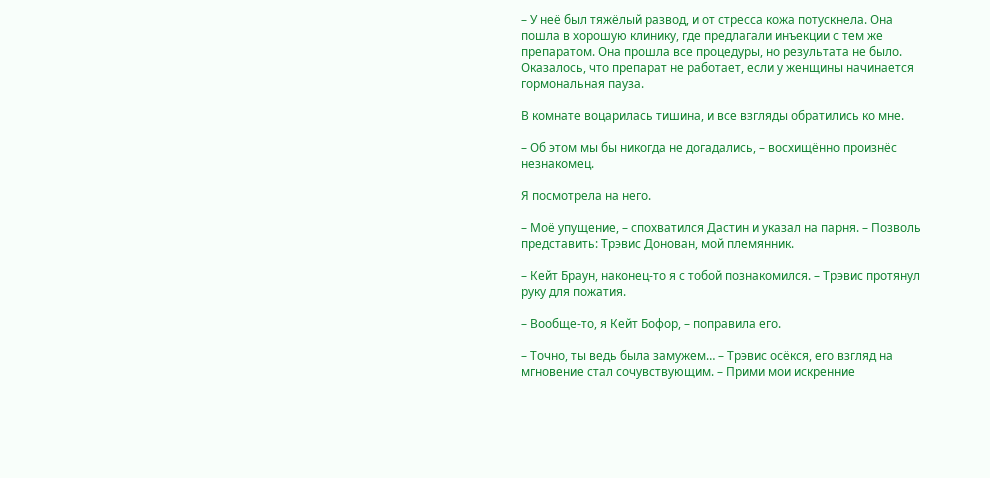– У неё был тяжёлый развод, и от стресса кожа потускнела. Она пошла в хорошую клинику, где предлагали инъекции с тем же препаратом. Она прошла все процедуры, но результата не было. Оказалось, что препарат не работает, если у женщины начинается гормональная пауза.

В комнате воцарилась тишина, и все взгляды обратились ко мне.

– Об этом мы бы никогда не догадались, – восхищённо произнёс незнакомец.

Я посмотрела на него.

– Моё упущение, – спохватился Дастин и указал на парня. – Позволь представить: Трэвис Донован, мой племянник.

– Кейт Браун, наконец-то я с тобой познакомился. – Трэвис протянул руку для пожатия.

– Вообще-то, я Кейт Бофор, – поправила его.

– Точно, ты ведь была замужем… – Трэвис осёкся, его взгляд на мгновение стал сочувствующим. – Прими мои искренние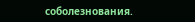соболезнования.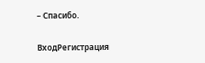– Спасибо.

ВходРегистрация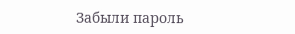Забыли пароль